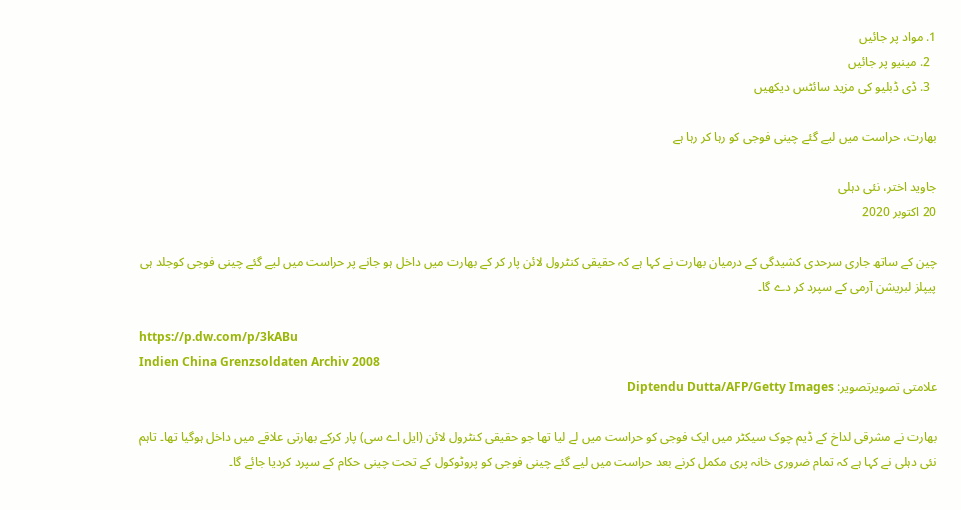1. مواد پر جائیں
  2. مینیو پر جائیں
  3. ڈی ڈبلیو کی مزید سائٹس دیکھیں

بھارت، حراست میں لیے گئے چینی فوجی کو رہا کر رہا ہے

جاوید اختر، نئی دہلی
20 اکتوبر 2020

چین کے ساتھ جاری سرحدی کشیدگی کے درمیان بھارت نے کہا ہے کہ حقیقی کنٹرول لائن پار کر کے بھارت میں داخل ہو جانے پر حراست میں لیے گئے چینی فوجی کوجلد ہی پیپلز لبریشن آرمی کے سپرد کر دے گا۔

https://p.dw.com/p/3kABu
Indien China Grenzsoldaten Archiv 2008
علامتی تصویرتصویر: Diptendu Dutta/AFP/Getty Images

بھارت نے مشرقی لداخ کے ڈیم چوک سیکٹر میں ایک فوجی کو حراست میں لے لیا تھا جو حقیقی کنٹرول لائن (ایل اے سی) پار کرکے بھارتی علاقے میں داخل ہوگیا تھا۔ تاہم نئی دہلی نے کہا ہے کہ تمام ضروری خانہ پری مکمل کرنے بعد حراست میں لیے گئے چینی فوجی کو پروٹوکول کے تحت چینی حکام کے سپرد کردیا جائے گا۔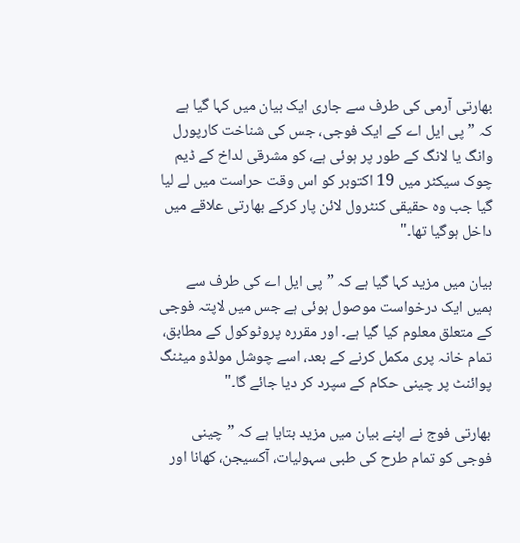بھارتی آرمی کی طرف سے جاری ایک بیان میں کہا گیا ہے کہ ”پی ایل اے کے ایک فوجی، جس کی شناخت کارپورل وانگ یا لانگ کے طور پر ہوئی ہے، کو مشرقی لداخ کے ڈیم چوک سیکٹر میں 19 اکتوبر کو اس وقت حراست میں لے لیا گیا جب وہ حقیقی کنٹرول لائن پار کرکے بھارتی علاقے میں داخل ہوگیا تھا۔"

بیان میں مزید کہا گیا ہے کہ ”پی ایل اے کی طرف سے ہمیں ایک درخواست موصول ہوئی ہے جس میں لاپتہ فوجی کے متعلق معلوم کیا گیا ہے۔ اور مقررہ پروٹوکول کے مطابق، تمام خانہ پری مکمل کرنے کے بعد، اسے چوشل مولڈو میٹنگ پوائنٹ پر چینی حکام کے سپرد کر دیا جائے گا۔"

بھارتی فوج نے اپنے بیان میں مزید بتایا ہے کہ ”چینی فوجی کو تمام طرح کی طبی سہولیات، آکسیجن، کھانا اور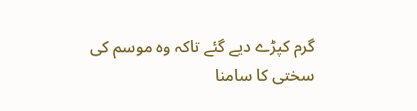گرم کپڑے دیے گئے تاکہ وہ موسم کی سختی کا سامنا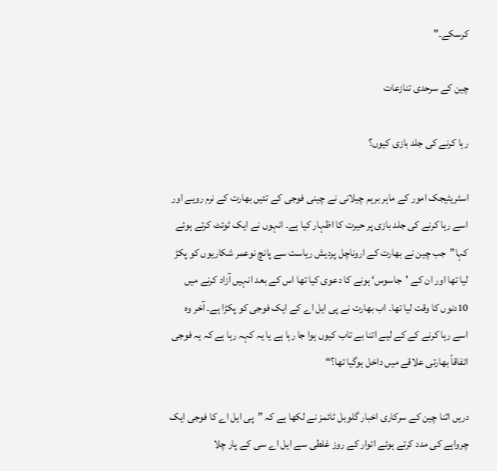کرسکے۔"

چین کے سرحدی تنازعات

رہا کرنے کی جلد بازی کیوں؟

اسٹریٹیجک امور کے ماہر برہم چیلانی نے چینی فوجی کے تئیں بھارت کے نرم رویے اور اسے رہا کرنے کی جلد بازی پر حیرت کا اظہار کیا ہے۔ انہوں نے ایک ٹوئٹ کرتے ہوئے کہا”جب چین نے بھارت کے اروناچل پردیش ریاست سے پانچ نوعمر شکاریوں کو پکڑ لیا تھا اور ان کے 'جاسوس‘ ہونے کا دعوی کیا تھا اس کے بعد انہیں آزاد کرنے میں 10دنوں کا وقت لیا تھا۔ اب بھارت نے پی ایل اے کے ایک فوجی کو پکڑا ہے۔ آخر وہ اسے رہا کرنے کے کے لیے اتنا بے تاب کیوں ہوا جا رہا ہے یا یہ کہہ رہا ہے کہ یہ فوجی اتفاقاً بھارتی علاقے میں داخل ہوگیا تھا؟“

دریں اثنا چین کے سرکاری اخبار گلوبل ٹائمز نے لکھا ہے کہ ”پی ایل اے کا فوجی ایک چرواہے کی مدد کرتے ہوئے اتوار کے روز غلطی سے ایل اے سی کے پار چلا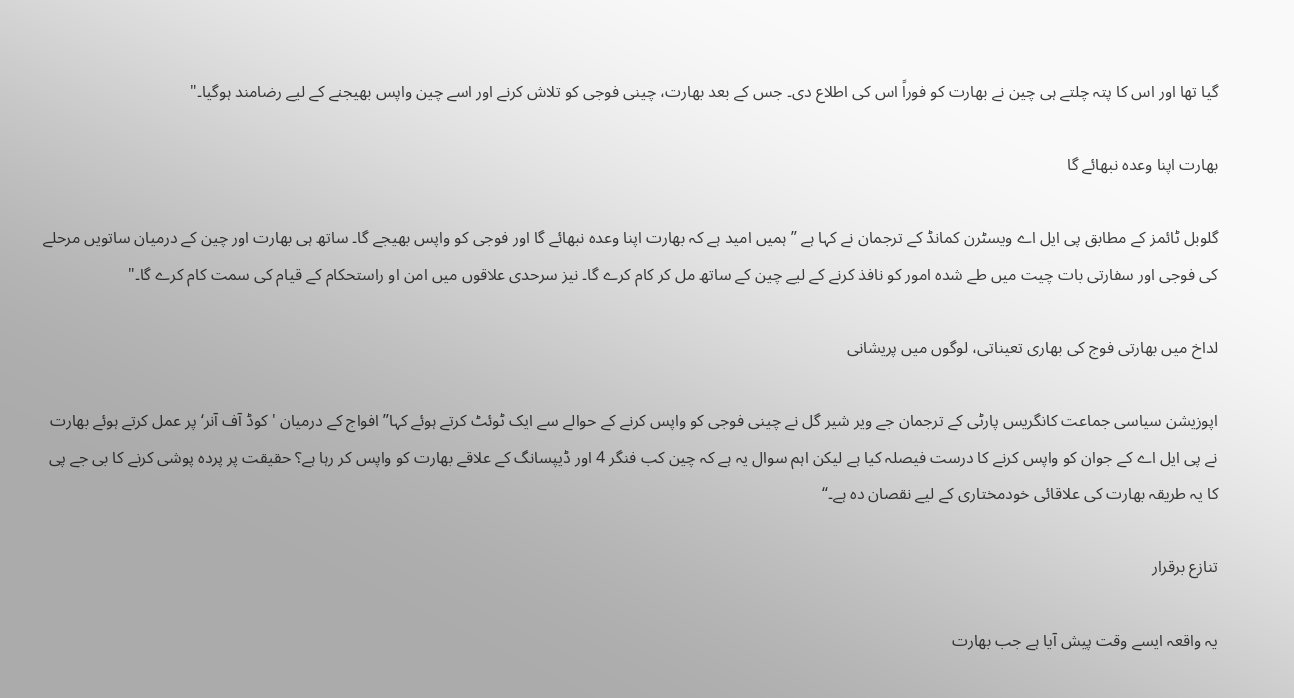گیا تھا اور اس کا پتہ چلتے ہی چین نے بھارت کو فوراً اس کی اطلاع دی۔ جس کے بعد بھارت، چینی فوجی کو تلاش کرنے اور اسے چین واپس بھیجنے کے لیے رضامند ہوگیا۔"

بھارت اپنا وعدہ نبھائے گا

گلوبل ٹائمز کے مطابق پی ایل اے ویسٹرن کمانڈ کے ترجمان نے کہا ہے ”ہمیں امید ہے کہ بھارت اپنا وعدہ نبھائے گا اور فوجی کو واپس بھیجے گا۔ ساتھ ہی بھارت اور چین کے درمیان ساتویں مرحلے کی فوجی اور سفارتی بات چیت میں طے شدہ امور کو نافذ کرنے کے لیے چین کے ساتھ مل کر کام کرے گا۔ نیز سرحدی علاقوں میں امن او راستحکام کے قیام کی سمت کام کرے گا۔"

لداخ میں بھارتی فوج کی بھاری تعیناتی، لوگوں میں پریشانی

اپوزیشن سیاسی جماعت کانگریس پارٹی کے ترجمان جے ویر شیر گل نے چینی فوجی کو واپس کرنے کے حوالے سے ایک ٹوئٹ کرتے ہوئے کہا”افواج کے درمیان 'کوڈ آف آنر‘ پر عمل کرتے ہوئے بھارت نے پی ایل اے کے جوان کو واپس کرنے کا درست فیصلہ کیا ہے لیکن اہم سوال یہ ہے کہ چین کب فنگر 4 اور ڈیپسانگ کے علاقے بھارت کو واپس کر رہا ہے؟ حقیقت پر پردہ پوشی کرنے کا بی جے پی کا یہ طریقہ بھارت کی علاقائی خودمختاری کے لیے نقصان دہ ہے۔“

تنازع برقرار

یہ واقعہ ایسے وقت پیش آیا ہے جب بھارت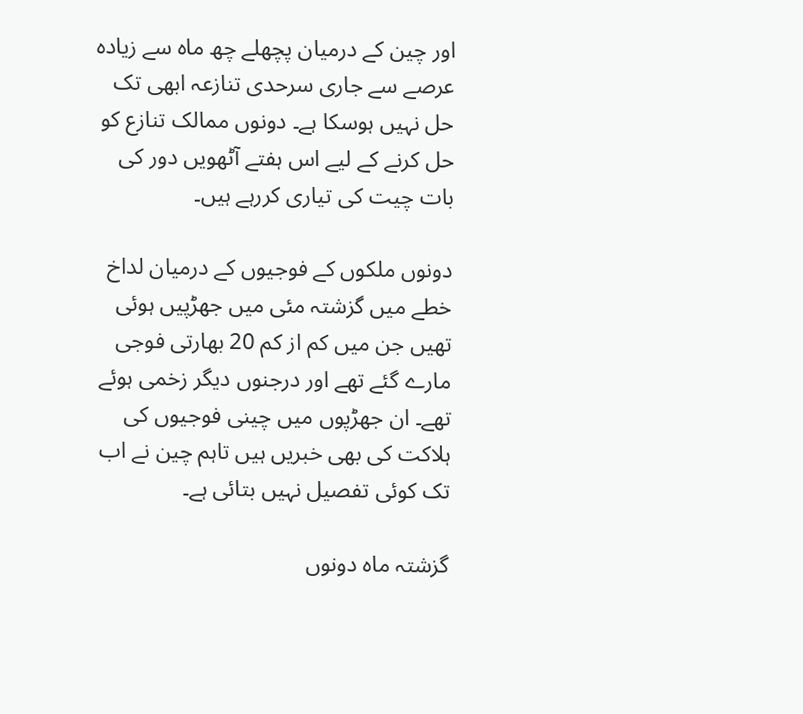اور چین کے درمیان پچھلے چھ ماہ سے زیادہ عرصے سے جاری سرحدی تنازعہ ابھی تک حل نہیں ہوسکا ہے۔ دونوں ممالک تنازع کو حل کرنے کے لیے اس ہفتے آٹھویں دور کی بات چیت کی تیاری کررہے ہیں۔

دونوں ملکوں کے فوجیوں کے درمیان لداخ خطے میں گزشتہ مئی میں جھڑپیں ہوئی تھیں جن میں کم از کم 20 بھارتی فوجی مارے گئے تھے اور درجنوں دیگر زخمی ہوئے تھے۔ ان جھڑپوں میں چینی فوجیوں کی ہلاکت کی بھی خبریں ہیں تاہم چین نے اب تک کوئی تفصیل نہیں بتائی ہے۔

گزشتہ ماہ دونوں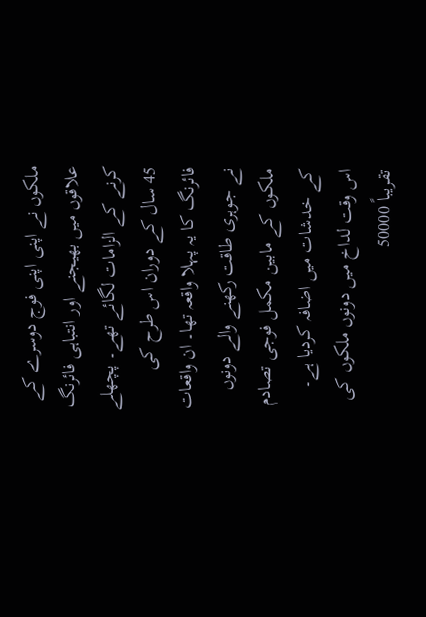ملکوں نے اپنی اپنی فوج دوسرے کے علاقوں میں بھیجنے اور انتباہی فائرنگ کرنے کے الزامات لگائے تھے۔ پچھلے 45 سال کے دوران اس طرح کی فائرنگ کا یہ پہلا واقعہ تھا۔ ان واقعات نے جوہری طاقت رکھنے والے دونوں ملکوں کے مابین مکمل فوجی تصادم کے خدشات میں اضافہ کردیا ہے۔ اس وقت لداخ میں دونوں ملکوں کی تقریباً 50000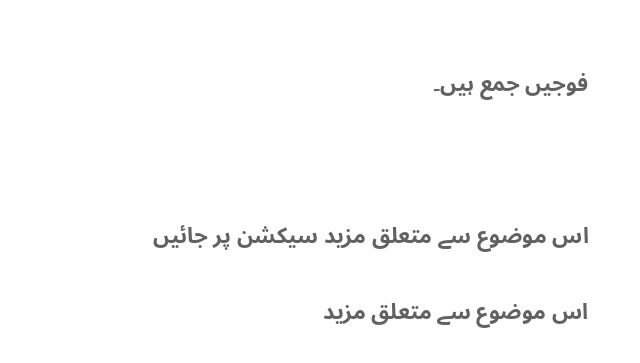فوجیں جمع ہیں۔



اس موضوع سے متعلق مزید سیکشن پر جائیں

اس موضوع سے متعلق مزید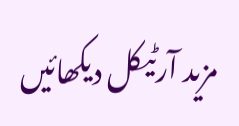مزید آرٹیکل دیکھائیں